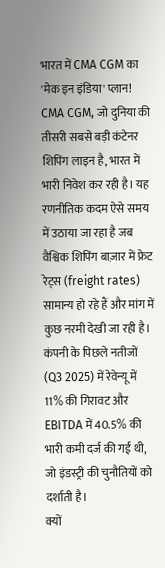भारत में CMA CGM का 'मेक इन इंडिया' प्लान!
CMA CGM, जो दुनिया की तीसरी सबसे बड़ी कंटेनर शिपिंग लाइन है, भारत में भारी निवेश कर रही है। यह रणनीतिक कदम ऐसे समय में उठाया जा रहा है जब वैश्विक शिपिंग बाज़ार में फ्रेट रेट्स (freight rates) सामान्य हो रहे हैं और मांग में कुछ नरमी देखी जा रही है। कंपनी के पिछले नतीजों (Q3 2025) में रेवेन्यू में 11% की गिरावट और EBITDA में 40.5% की भारी कमी दर्ज की गई थी, जो इंडस्ट्री की चुनौतियों को दर्शाती है।
क्यों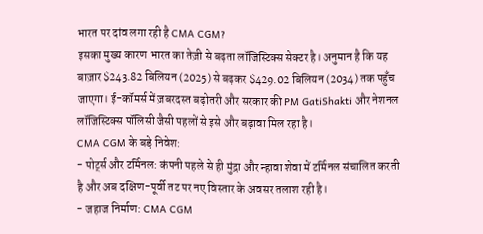भारत पर दांव लगा रही है CMA CGM?
इसका मुख्य कारण भारत का तेज़ी से बढ़ता लॉजिस्टिक्स सेक्टर है। अनुमान है कि यह बाज़ार $243.82 बिलियन (2025) से बढ़कर $429.02 बिलियन (2034) तक पहुँच जाएगा। ई-कॉमर्स में ज़बरदस्त बढ़ोतरी और सरकार की PM GatiShakti और नेशनल लॉजिस्टिक्स पॉलिसी जैसी पहलों से इसे और बढ़ावा मिल रहा है।
CMA CGM के बड़े निवेश:
- पोर्ट्स और टर्मिनल: कंपनी पहले से ही मुंद्रा और न्हावा शेवा में टर्मिनल संचालित करती है और अब दक्षिण-पूर्वी तट पर नए विस्तार के अवसर तलाश रही है।
- जहाज निर्माण: CMA CGM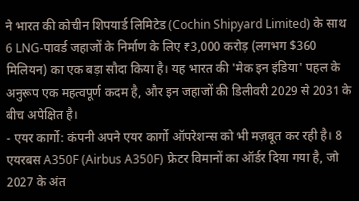ने भारत की कोचीन शिपयार्ड लिमिटेड (Cochin Shipyard Limited) के साथ 6 LNG-पावर्ड जहाजों के निर्माण के लिए ₹3,000 करोड़ (लगभग $360 मिलियन) का एक बड़ा सौदा किया है। यह भारत की 'मेक इन इंडिया' पहल के अनुरूप एक महत्वपूर्ण कदम है, और इन जहाजों की डिलीवरी 2029 से 2031 के बीच अपेक्षित है।
- एयर कार्गो: कंपनी अपने एयर कार्गो ऑपरेशन्स को भी मज़बूत कर रही है। 8 एयरबस A350F (Airbus A350F) फ्रेटर विमानों का ऑर्डर दिया गया है, जो 2027 के अंत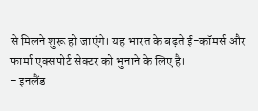से मिलने शुरू हो जाएंगे। यह भारत के बढ़ते ई-कॉमर्स और फार्मा एक्सपोर्ट सेक्टर को भुनाने के लिए है।
- इनलैंड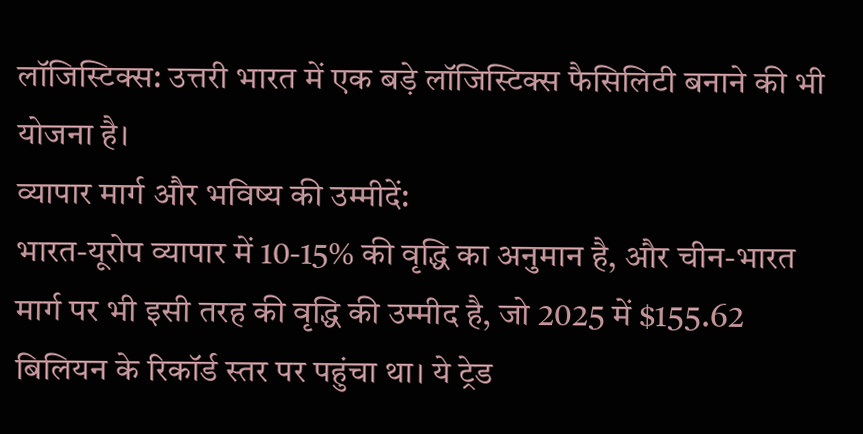लॉजिस्टिक्स: उत्तरी भारत में एक बड़े लॉजिस्टिक्स फैसिलिटी बनाने की भी योजना है।
व्यापार मार्ग और भविष्य की उम्मीदें:
भारत-यूरोप व्यापार में 10-15% की वृद्धि का अनुमान है, और चीन-भारत मार्ग पर भी इसी तरह की वृद्धि की उम्मीद है, जो 2025 में $155.62 बिलियन के रिकॉर्ड स्तर पर पहुंचा था। ये ट्रेड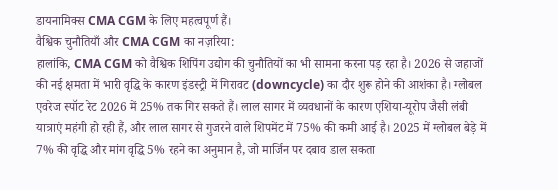डायनामिक्स CMA CGM के लिए महत्वपूर्ण हैं।
वैश्विक चुनौतियाँ और CMA CGM का नज़रिया:
हालांकि, CMA CGM को वैश्विक शिपिंग उद्योग की चुनौतियों का भी सामना करना पड़ रहा है। 2026 से जहाजों की नई क्षमता में भारी वृद्धि के कारण इंडस्ट्री में गिरावट (downcycle) का दौर शुरू होने की आशंका है। ग्लोबल एवरेज स्पॉट रेट 2026 में 25% तक गिर सकते हैं। लाल सागर में व्यवधानों के कारण एशिया-यूरोप जैसी लंबी यात्राएं महंगी हो रही हैं, और लाल सागर से गुजरने वाले शिपमेंट में 75% की कमी आई है। 2025 में ग्लोबल बेड़े में 7% की वृद्धि और मांग वृद्धि 5% रहने का अनुमान है, जो मार्जिन पर दबाव डाल सकता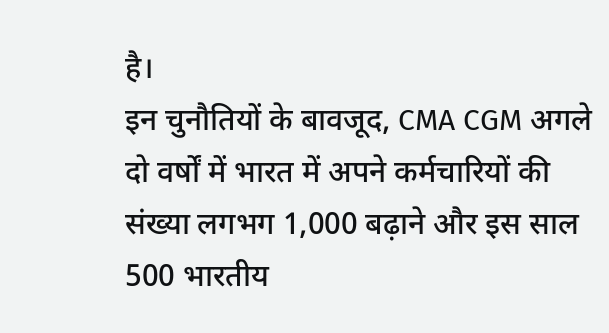है।
इन चुनौतियों के बावजूद, CMA CGM अगले दो वर्षों में भारत में अपने कर्मचारियों की संख्या लगभग 1,000 बढ़ाने और इस साल 500 भारतीय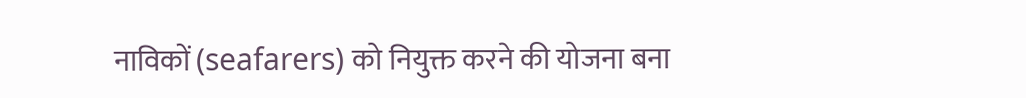नाविकों (seafarers) को नियुक्त करने की योजना बना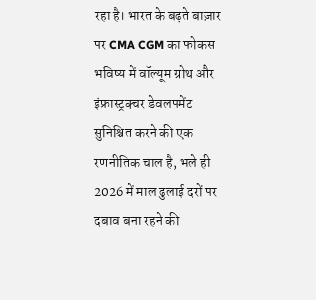रहा है। भारत के बढ़ते बाज़ार पर CMA CGM का फोकस भविष्य में वॉल्यूम ग्रोथ और इंफ्रास्ट्रक्चर डेवलपमेंट सुनिश्चित करने की एक रणनीतिक चाल है, भले ही 2026 में माल ढुलाई दरों पर दबाव बना रहने की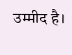उम्मीद है।